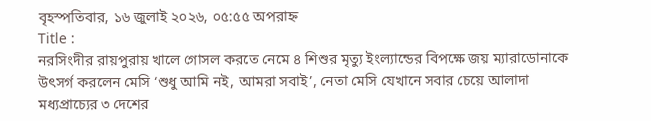বৃহস্পতিবার, ১৬ জুলাই ২০২৬, ০৫:৫৫ অপরাহ্ন
Title :
নরসিংদীর রায়পুরায় খালে গোসল করতে নেমে ৪ শিশুর মৃত্যু ইংল্যান্ডের বিপক্ষে জয় ম্যারাডোনাকে উৎসর্গ করলেন মেসি ‘শুধু আমি নই, আমরা সবাই’, নেতা মেসি যেখানে সবার চেয়ে আলাদা মধ্যপ্রাচ্যের ৩ দেশের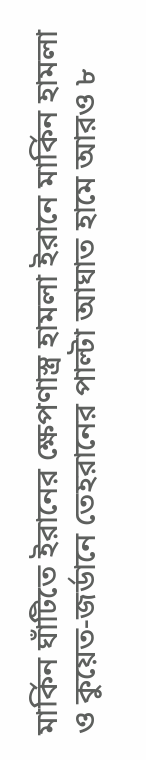মার্কিন ঘাঁটিতে ইরানের ক্ষেপণাস্ত্র হামলা ইরানে মার্কিন হামলা ও কুয়েত-জর্ডানে তেহরানের পাল্টা আঘাত হামে আরও ৮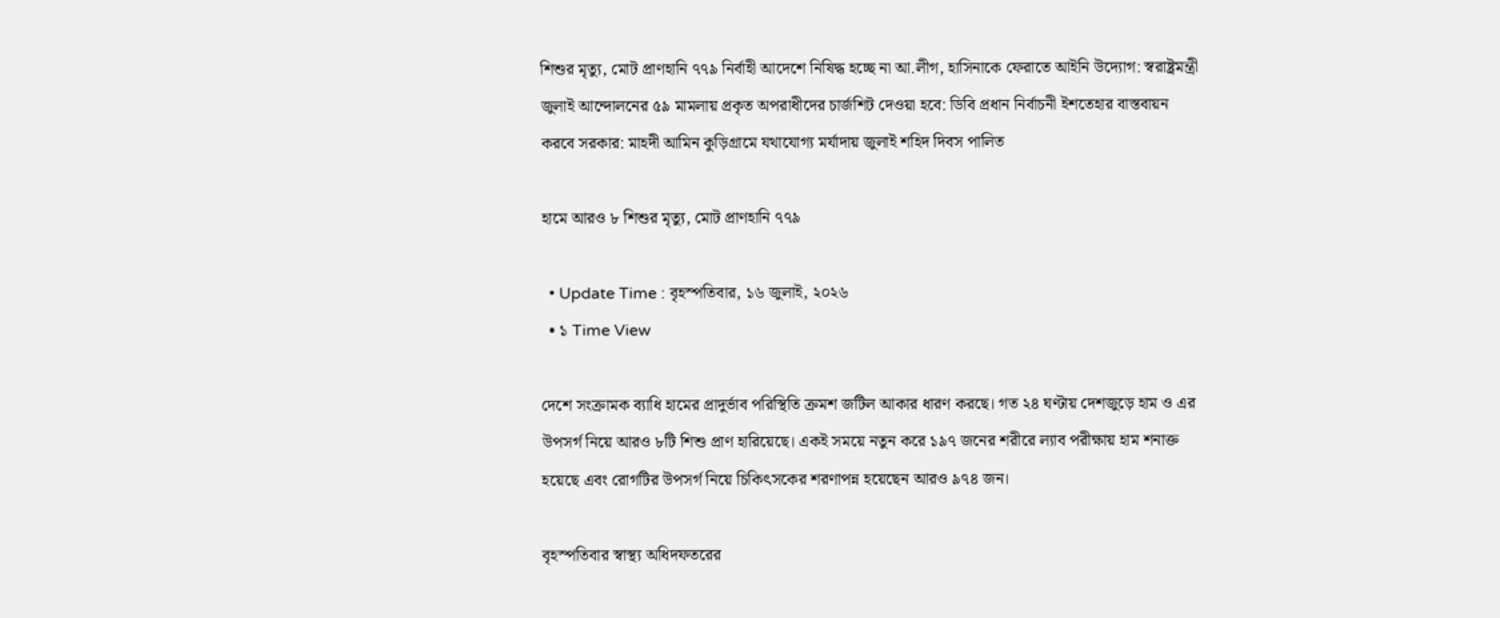শিশুর মৃত্যু, মোট প্রাণহানি ৭৭৯ নির্বাহী আদেশে নিষিদ্ধ হচ্ছে না আ.লীগ, হাসিনাকে ফেরাতে আইনি উদ্যোগ: স্বরাষ্ট্রমন্ত্রী জুলাই আন্দোলনের ৫৯ মামলায় প্রকৃত অপরাধীদের চার্জশিট দেওয়া হবে: ডিবি প্রধান নির্বাচনী ইশতেহার বাস্তবায়ন করবে সরকার: মাহদী আমিন কুড়িগ্রামে যথাযোগ্য মর্যাদায় জুলাই শহিদ দিবস পালিত

হামে আরও ৮ শিশুর মৃত্যু, মোট প্রাণহানি ৭৭৯

  • Update Time : বৃহস্পতিবার, ১৬ জুলাই, ২০২৬
  • ১ Time View

দেশে সংক্রামক ব্যাধি হামের প্রাদুর্ভাব পরিস্থিতি ক্রমশ জটিল আকার ধারণ করছে। গত ২৪ ঘণ্টায় দেশজুড়ে হাম ও এর উপসর্গ নিয়ে আরও ৮টি শিশু প্রাণ হারিয়েছে। একই সময়ে নতুন করে ১৯৭ জনের শরীরে ল্যাব পরীক্ষায় হাম শনাক্ত হয়েছে এবং রোগটির উপসর্গ নিয়ে চিকিৎসকের শরণাপন্ন হয়েছেন আরও ৯৭৪ জন।

বৃহস্পতিবার স্বাস্থ্য অধিদফতরের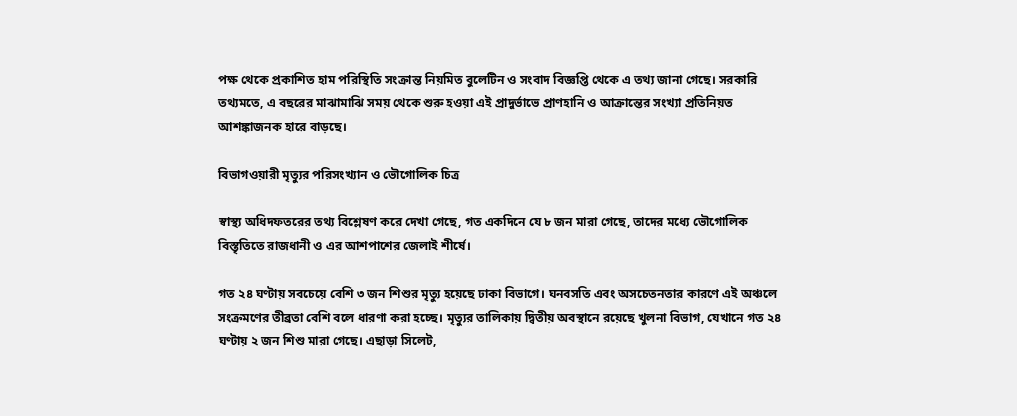পক্ষ থেকে প্রকাশিত হাম পরিস্থিতি সংক্রান্ত নিয়মিত বুলেটিন ও সংবাদ বিজ্ঞপ্তি থেকে এ তথ্য জানা গেছে। সরকারি তথ্যমতে, এ বছরের মাঝামাঝি সময় থেকে শুরু হওয়া এই প্রাদুর্ভাভে প্রাণহানি ও আক্রান্তের সংখ্যা প্রতিনিয়ত আশঙ্কাজনক হারে বাড়ছে।

বিভাগওয়ারী মৃত্যুর পরিসংখ্যান ও ভৌগোলিক চিত্র

স্বাস্থ্য অধিদফতরের তথ্য বিশ্লেষণ করে দেখা গেছে, গত একদিনে যে ৮ জন মারা গেছে, তাদের মধ্যে ভৌগোলিক বিস্তৃতিতে রাজধানী ও এর আশপাশের জেলাই শীর্ষে।

গত ২৪ ঘণ্টায় সবচেয়ে বেশি ৩ জন শিশুর মৃত্যু হয়েছে ঢাকা বিভাগে। ঘনবসতি এবং অসচেতনতার কারণে এই অঞ্চলে সংক্রমণের তীব্রতা বেশি বলে ধারণা করা হচ্ছে। মৃত্যুর তালিকায় দ্বিতীয় অবস্থানে রয়েছে খুলনা বিভাগ, যেখানে গত ২৪ ঘণ্টায় ২ জন শিশু মারা গেছে। এছাড়া সিলেট,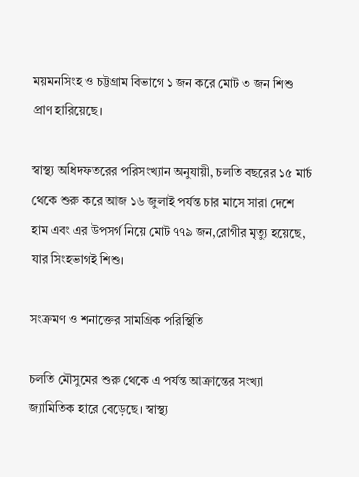ময়মনসিংহ ও চট্টগ্রাম বিভাগে ১ জন করে মোট ৩ জন শিশু প্রাণ হারিয়েছে।

স্বাস্থ্য অধিদফতরের পরিসংখ্যান অনুযায়ী, চলতি বছরের ১৫ মার্চ থেকে শুরু করে আজ ১৬ জুলাই পর্যন্ত চার মাসে সারা দেশে হাম এবং এর উপসর্গ নিয়ে মোট ৭৭৯ জন,রোগীর মৃত্যু হয়েছে, যার সিংহভাগই শিশু।

সংক্রমণ ও শনাক্তের সামগ্রিক পরিস্থিতি

চলতি মৌসুমের শুরু থেকে এ পর্যন্ত আক্রান্তের সংখ্যা জ্যামিতিক হারে বেড়েছে। স্বাস্থ্য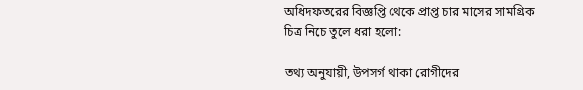অধিদফতরের বিজ্ঞপ্তি থেকে প্রাপ্ত চার মাসের সামগ্রিক চিত্র নিচে তুলে ধরা হলো:

তথ্য অনুযায়ী, উপসর্গ থাকা রোগীদের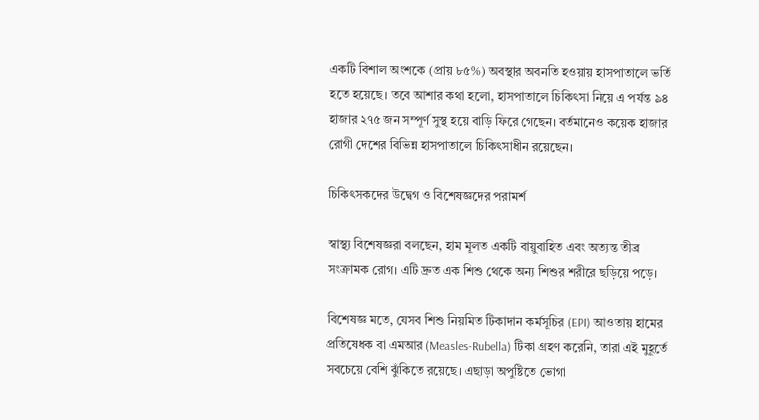একটি বিশাল অংশকে (প্রায় ৮৫%) অবস্থার অবনতি হওয়ায় হাসপাতালে ভর্তি হতে হয়েছে। তবে আশার কথা হলো, হাসপাতালে চিকিৎসা নিয়ে এ পর্যন্ত ৯৪ হাজার ২৭৫ জন সম্পূর্ণ সুস্থ হয়ে বাড়ি ফিরে গেছেন। বর্তমানেও কয়েক হাজার রোগী দেশের বিভিন্ন হাসপাতালে চিকিৎসাধীন রয়েছেন।

চিকিৎসকদের উদ্বেগ ও বিশেষজ্ঞদের পরামর্শ

স্বাস্থ্য বিশেষজ্ঞরা বলছেন, হাম মূলত একটি বায়ুবাহিত এবং অত্যন্ত তীব্র সংক্রামক রোগ। এটি দ্রুত এক শিশু থেকে অন্য শিশুর শরীরে ছড়িয়ে পড়ে।

বিশেষজ্ঞ মতে, যেসব শিশু নিয়মিত টিকাদান কর্মসূচির (EPI) আওতায় হামের প্রতিষেধক বা এমআর (Measles-Rubella) টিকা গ্রহণ করেনি, তারা এই মুহূর্তে সবচেয়ে বেশি ঝুঁকিতে রয়েছে। এছাড়া অপুষ্টিতে ভোগা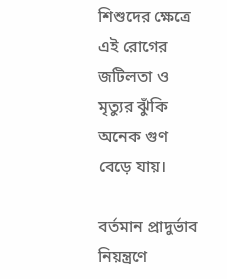শিশুদের ক্ষেত্রে এই রোগের জটিলতা ও মৃত্যুর ঝুঁকি অনেক গুণ বেড়ে যায়।

বর্তমান প্রাদুর্ভাব নিয়ন্ত্রণে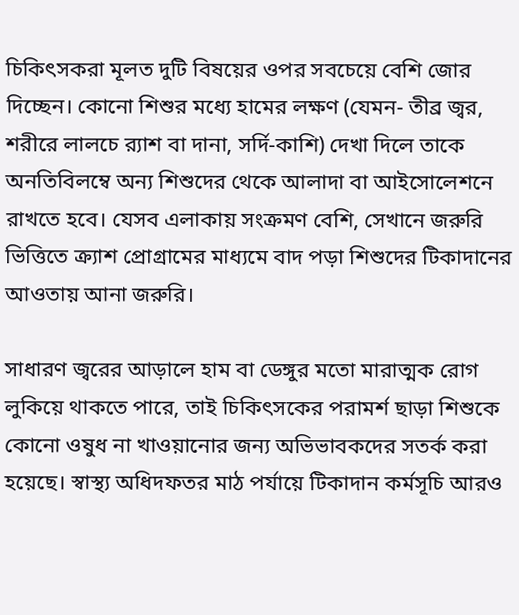চিকিৎসকরা মূলত দুটি বিষয়ের ওপর সবচেয়ে বেশি জোর দিচ্ছেন। কোনো শিশুর মধ্যে হামের লক্ষণ (যেমন- তীব্র জ্বর, শরীরে লালচে র‍্যাশ বা দানা, সর্দি-কাশি) দেখা দিলে তাকে অনতিবিলম্বে অন্য শিশুদের থেকে আলাদা বা আইসোলেশনে রাখতে হবে। যেসব এলাকায় সংক্রমণ বেশি, সেখানে জরুরি ভিত্তিতে ক্র্যাশ প্রোগ্রামের মাধ্যমে বাদ পড়া শিশুদের টিকাদানের আওতায় আনা জরুরি।

সাধারণ জ্বরের আড়ালে হাম বা ডেঙ্গুর মতো মারাত্মক রোগ লুকিয়ে থাকতে পারে, তাই চিকিৎসকের পরামর্শ ছাড়া শিশুকে কোনো ওষুধ না খাওয়ানোর জন্য অভিভাবকদের সতর্ক করা হয়েছে। স্বাস্থ্য অধিদফতর মাঠ পর্যায়ে টিকাদান কর্মসূচি আরও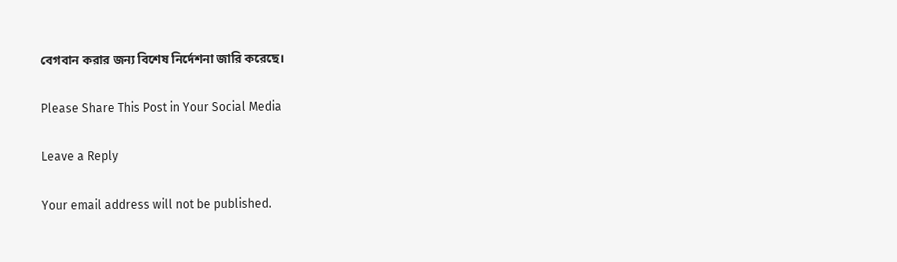বেগবান করার জন্য বিশেষ নির্দেশনা জারি করেছে।

Please Share This Post in Your Social Media

Leave a Reply

Your email address will not be published.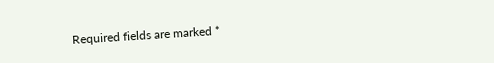Required fields are marked *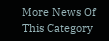More News Of This Category